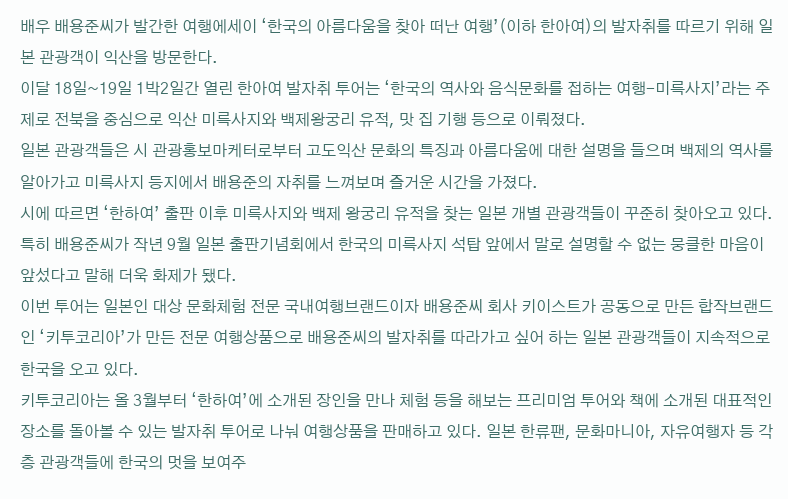배우 배용준씨가 발간한 여행에세이 ‘한국의 아름다움을 찾아 떠난 여행’(이하 한아여)의 발자취를 따르기 위해 일본 관광객이 익산을 방문한다.
이달 18일~19일 1박2일간 열린 한아여 발자취 투어는 ‘한국의 역사와 음식문화를 접하는 여행-미륵사지’라는 주제로 전북을 중심으로 익산 미륵사지와 백제왕궁리 유적, 맛 집 기행 등으로 이뤄졌다.
일본 관광객들은 시 관광홍보마케터로부터 고도익산 문화의 특징과 아름다움에 대한 설명을 들으며 백제의 역사를 알아가고 미륵사지 등지에서 배용준의 자취를 느껴보며 즐거운 시간을 가졌다.
시에 따르면 ‘한하여’ 출판 이후 미륵사지와 백제 왕궁리 유적을 찾는 일본 개별 관광객들이 꾸준히 찾아오고 있다. 특히 배용준씨가 작년 9월 일본 출판기념회에서 한국의 미륵사지 석탑 앞에서 말로 설명할 수 없는 뭉클한 마음이 앞섰다고 말해 더욱 화제가 됐다.
이번 투어는 일본인 대상 문화체험 전문 국내여행브랜드이자 배용준씨 회사 키이스트가 공동으로 만든 합작브랜드인 ‘키투코리아’가 만든 전문 여행상품으로 배용준씨의 발자취를 따라가고 싶어 하는 일본 관광객들이 지속적으로 한국을 오고 있다.
키투코리아는 올 3월부터 ‘한하여’에 소개된 장인을 만나 체험 등을 해보는 프리미엄 투어와 책에 소개된 대표적인 장소를 돌아볼 수 있는 발자취 투어로 나눠 여행상품을 판매하고 있다. 일본 한류팬, 문화마니아, 자유여행자 등 각 층 관광객들에 한국의 멋을 보여주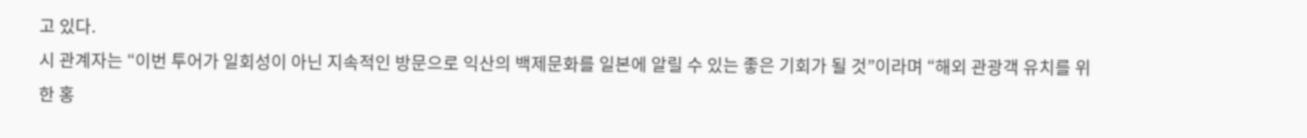고 있다.
시 관계자는 “이번 투어가 일회성이 아닌 지속적인 방문으로 익산의 백제문화를 일본에 알릴 수 있는 좋은 기회가 될 것”이라며 “해외 관광객 유치를 위한 홍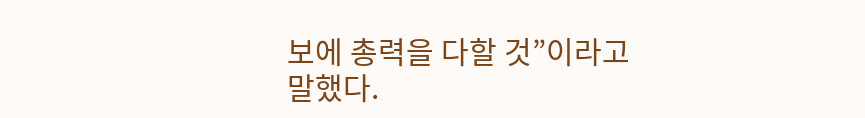보에 총력을 다할 것”이라고 말했다.